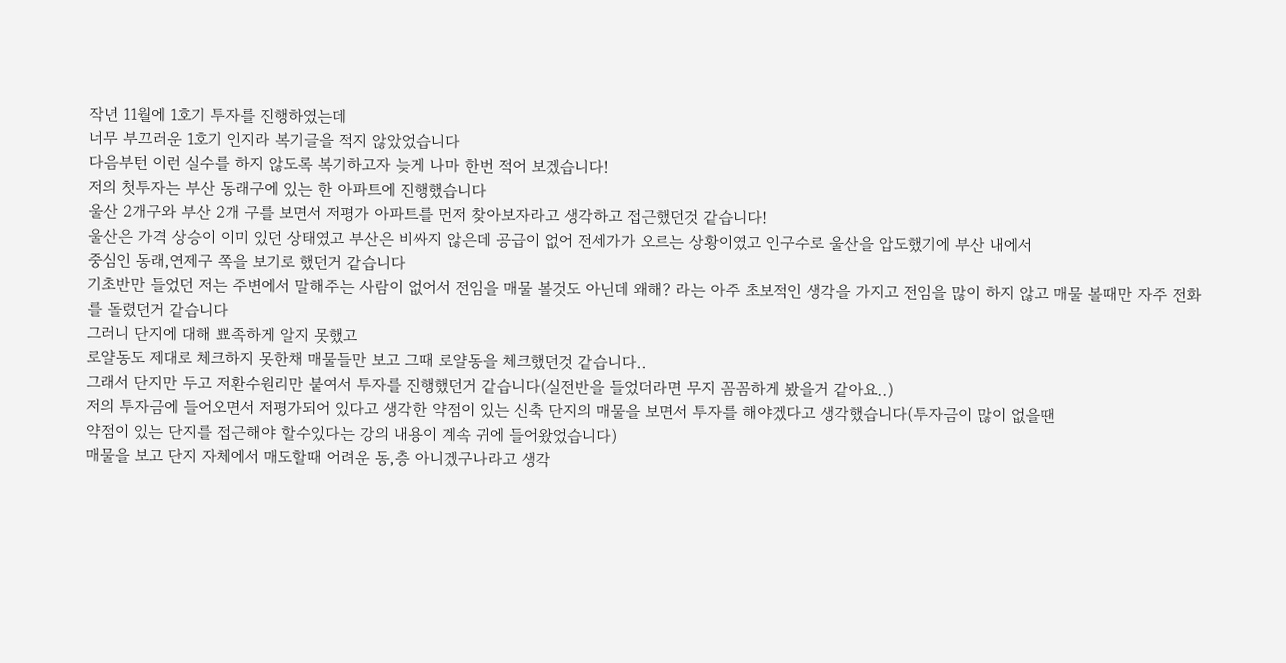작년 11월에 1호기 투자를 진행하였는데
너무 부끄러운 1호기 인지라 복기글을 적지 않았었습니다
다음부턴 이런 실수를 하지 않도록 복기하고자 늦게 나마 한번 적어 보겠습니다!
저의 첫투자는 부산 동래구에 있는 한 아파트에 진행했습니다
울산 2개구와 부산 2개 구를 보면서 저평가 아파트를 먼저 찾아보자라고 생각하고 접근했던것 같습니다!
울산은 가격 상승이 이미 있던 상태였고 부산은 비싸지 않은데 공급이 없어 전세가가 오르는 상황이였고 인구수로 울산을 압도했기에 부산 내에서
중심인 동래,연제구 쪽을 보기로 했던거 같습니다
기초반만 들었던 저는 주변에서 말해주는 사람이 없어서 전임을 매물 볼것도 아닌데 왜해? 라는 아주 초보적인 생각을 가지고 전임을 많이 하지 않고 매물 볼때만 자주 전화를 돌렸던거 같습니다
그러니 단지에 대해 뾰족하게 알지 못했고
로얄동도 제대로 체크하지 못한채 매물들만 보고 그때 로얄동을 체크했던것 같습니다..
그래서 단지만 두고 저환수원리만 붙여서 투자를 진행했던거 같습니다(실전반을 들었더라면 무지 꼼꼼하게 봤을거 같아요..)
저의 투자금에 들어오면서 저평가되어 있다고 생각한 약점이 있는 신축 단지의 매물을 보면서 투자를 해야겠다고 생각했습니다(투자금이 많이 없을땐
약점이 있는 단지를 접근해야 할수있다는 강의 내용이 계속 귀에 들어왔었습니다)
매물을 보고 단지 자체에서 매도할때 어려운 동,층 아니겠구나라고 생각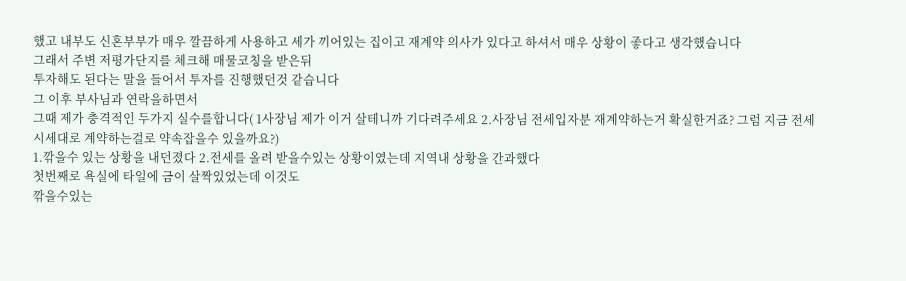했고 내부도 신혼부부가 매우 깔끔하게 사용하고 세가 끼어있는 집이고 재계약 의사가 있다고 하셔서 매우 상황이 좋다고 생각했습니다
그래서 주변 저평가단지를 체크해 매물코칭을 받은뒤
투자해도 된다는 말을 들어서 투자를 진행했던것 같습니다
그 이후 부사님과 연락을하면서
그때 제가 충격적인 두가지 실수를합니다( 1사장님 제가 이거 살테니까 기다려주세요 2.사장님 전세입자분 재계약하는거 확실한거죠? 그럼 지금 전세 시세대로 계약하는걸로 약속잡을수 있을까요?)
1.깎을수 있는 상황을 내던졌다 2.전세를 올려 받을수있는 상황이였는데 지역내 상황을 간과했다
첫번째로 욕실에 타일에 금이 살짝있었는데 이것도
깎을수있는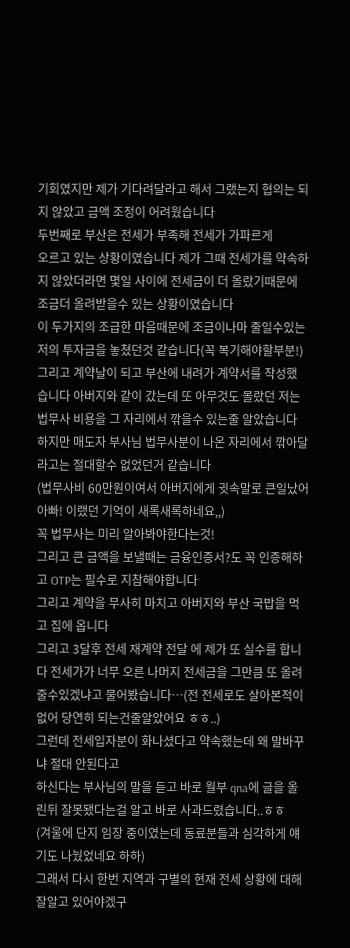기회였지만 제가 기다려달라고 해서 그랬는지 협의는 되지 않았고 금액 조정이 어려웠습니다
두번째로 부산은 전세가 부족해 전세가 가파르게
오르고 있는 상황이였습니다 제가 그때 전세가를 약속하지 않았더라면 몇일 사이에 전세금이 더 올랐기때문에 조금더 올려받을수 있는 상황이였습니다
이 두가지의 조급한 마음때문에 조금이나마 줄일수있는 저의 투자금을 놓쳤던것 같습니다(꼭 복기해야할부분!)
그리고 계약날이 되고 부산에 내려가 계약서를 작성했
습니다 아버지와 같이 갔는데 또 아무것도 몰랐던 저는 법무사 비용을 그 자리에서 깎을수 있는줄 알았습니다 하지만 매도자 부사님 법무사분이 나온 자리에서 깎아달라고는 절대할수 없었던거 같습니다
(법무사비 60만원이여서 아버지에게 귓속말로 큰일났어 아빠! 이랬던 기억이 새록새록하네요,,)
꼭 법무사는 미리 알아봐야한다는것!
그리고 큰 금액을 보낼때는 금융인증서?도 꼭 인증해하고 OTP는 필수로 지참해야합니다
그리고 계약을 무사히 마치고 아버지와 부산 국밥을 먹고 집에 옵니다
그리고 3달후 전세 재계약 전달 에 제가 또 실수를 합니다 전세가가 너무 오른 나머지 전세금을 그만큼 또 올려줄수있겠냐고 물어봤습니다…(전 전세로도 살아본적이 없어 당연히 되는건줄알았어요 ㅎㅎ..)
그런데 전세입자분이 화나셨다고 약속했는데 왜 말바꾸냐 절대 안된다고
하신다는 부사님의 말을 듣고 바로 월부 qna에 글을 올린뒤 잘못됐다는걸 알고 바로 사과드렸습니다..ㅎㅎ
(겨울에 단지 임장 중이였는데 동료분들과 심각하게 얘기도 나눴었네요 하하)
그래서 다시 한번 지역과 구별의 현재 전세 상황에 대해 잘알고 있어야겠구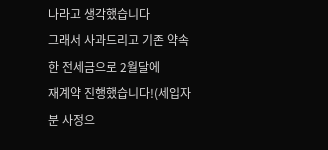나라고 생각했습니다
그래서 사과드리고 기존 약속한 전세금으로 2월달에
재계약 진행했습니다!(세입자분 사정으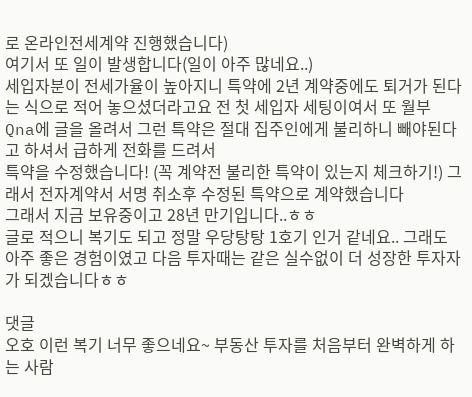로 온라인전세계약 진행했습니다)
여기서 또 일이 발생합니다(일이 아주 많네요..)
세입자분이 전세가율이 높아지니 특약에 2년 계약중에도 퇴거가 된다는 식으로 적어 놓으셨더라고요 전 첫 세입자 세팅이여서 또 월부
Qna에 글을 올려서 그런 특약은 절대 집주인에게 불리하니 빼야된다고 하셔서 급하게 전화를 드려서
특약을 수정했습니다! (꼭 계약전 불리한 특약이 있는지 체크하기!) 그래서 전자계약서 서명 취소후 수정된 특약으로 계약했습니다
그래서 지금 보유중이고 28년 만기입니다..ㅎㅎ
글로 적으니 복기도 되고 정말 우당탕탕 1호기 인거 같네요.. 그래도 아주 좋은 경험이였고 다음 투자때는 같은 실수없이 더 성장한 투자자가 되겠습니다ㅎㅎ

댓글
오호 이런 복기 너무 좋으네요~ 부동산 투자를 처음부터 완벽하게 하는 사람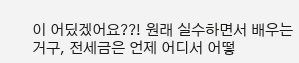이 어딨겠어요??! 원래 실수하면서 배우는거구, 전세금은 언제 어디서 어떻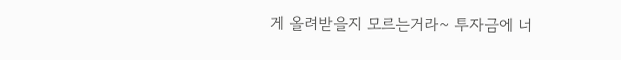게 올려받을지 모르는거라~ 투자금에 너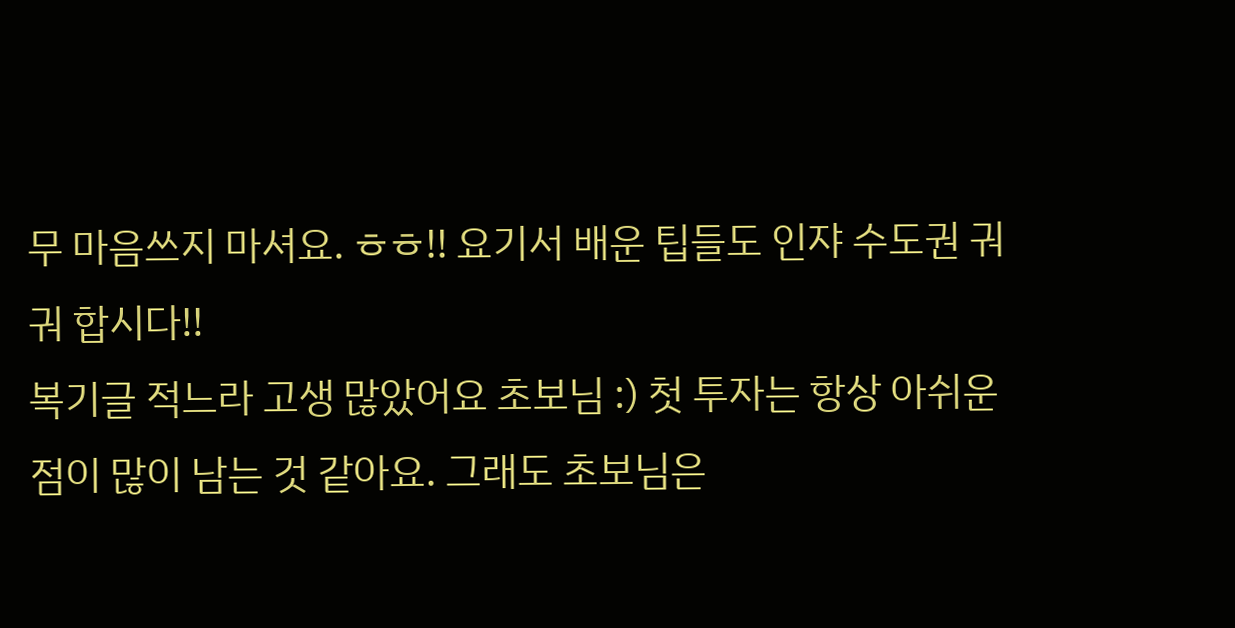무 마음쓰지 마셔요. ㅎㅎ!! 요기서 배운 팁들도 인쟈 수도권 궈궈 합시다!!
복기글 적느라 고생 많았어요 초보님 :) 첫 투자는 항상 아쉬운 점이 많이 남는 것 같아요. 그래도 초보님은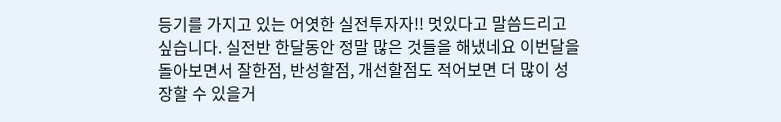등기를 가지고 있는 어엿한 실전투자자!! 멋있다고 말씀드리고 싶습니다. 실전반 한달동안 정말 많은 것들을 해냈네요 이번달을 돌아보면서 잘한점, 반성할점, 개선할점도 적어보면 더 많이 성장할 수 있을거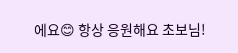에요😊 항상 응원해요 초보님!